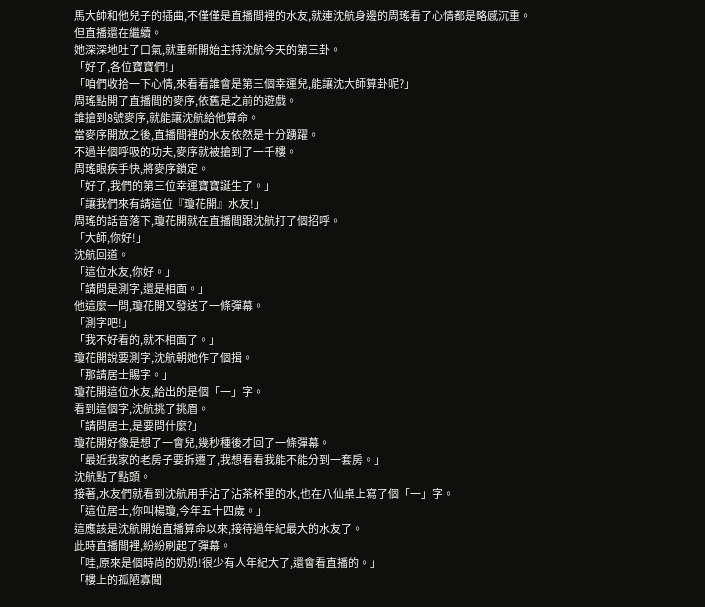馬大帥和他兒子的插曲,不僅僅是直播間裡的水友,就連沈航身邊的周瑤看了心情都是略感沉重。
但直播還在繼續。
她深深地吐了口氣,就重新開始主持沈航今天的第三卦。
「好了,各位寶寶們!」
「咱們收拾一下心情,來看看誰會是第三個幸運兒,能讓沈大師算卦呢?」
周瑤點開了直播間的麥序,依舊是之前的遊戲。
誰搶到8號麥序,就能讓沈航給他算命。
當麥序開放之後,直播間裡的水友依然是十分踴躍。
不過半個呼吸的功夫,麥序就被搶到了一千樓。
周瑤眼疾手快,將麥序鎖定。
「好了,我們的第三位幸運寶寶誕生了。」
「讓我們來有請這位『瓊花開』水友!」
周瑤的話音落下,瓊花開就在直播間跟沈航打了個招呼。
「大師,你好!」
沈航回道。
「這位水友,你好。」
「請問是測字,還是相面。」
他這麼一問,瓊花開又發送了一條彈幕。
「測字吧!」
「我不好看的,就不相面了。」
瓊花開說要測字,沈航朝她作了個揖。
「那請居士賜字。」
瓊花開這位水友,給出的是個「一」字。
看到這個字,沈航挑了挑眉。
「請問居士,是要問什麼?」
瓊花開好像是想了一會兒,幾秒種後才回了一條彈幕。
「最近我家的老房子要拆遷了,我想看看我能不能分到一套房。」
沈航點了點頭。
接著,水友們就看到沈航用手沾了沾茶杯里的水,也在八仙桌上寫了個「一」字。
「這位居士,你叫楊瓊,今年五十四歲。」
這應該是沈航開始直播算命以來,接待過年紀最大的水友了。
此時直播間裡,紛紛刷起了彈幕。
「哇,原來是個時尚的奶奶!很少有人年紀大了,還會看直播的。」
「樓上的孤陋寡聞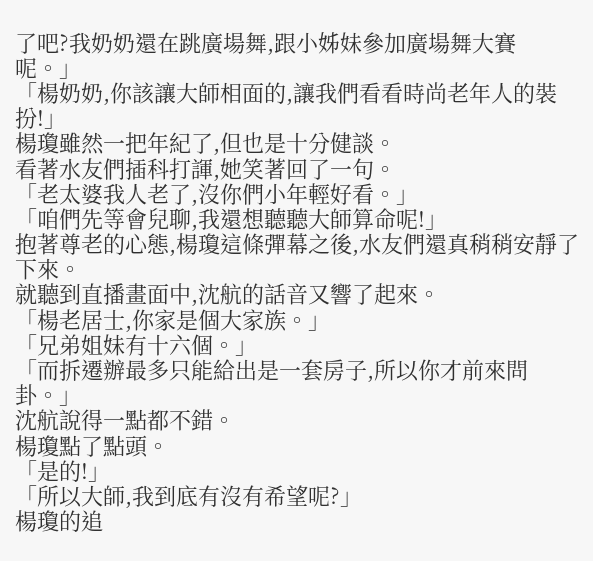了吧?我奶奶還在跳廣場舞,跟小姊妹參加廣場舞大賽呢。」
「楊奶奶,你該讓大師相面的,讓我們看看時尚老年人的裝扮!」
楊瓊雖然一把年紀了,但也是十分健談。
看著水友們插科打諢,她笑著回了一句。
「老太婆我人老了,沒你們小年輕好看。」
「咱們先等會兒聊,我還想聽聽大師算命呢!」
抱著尊老的心態,楊瓊這條彈幕之後,水友們還真稍稍安靜了下來。
就聽到直播畫面中,沈航的話音又響了起來。
「楊老居士,你家是個大家族。」
「兄弟姐妹有十六個。」
「而拆遷辦最多只能給出是一套房子,所以你才前來問卦。」
沈航說得一點都不錯。
楊瓊點了點頭。
「是的!」
「所以大師,我到底有沒有希望呢?」
楊瓊的追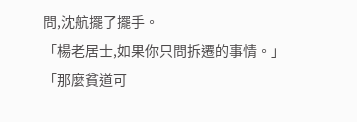問,沈航擺了擺手。
「楊老居士,如果你只問拆遷的事情。」
「那麼貧道可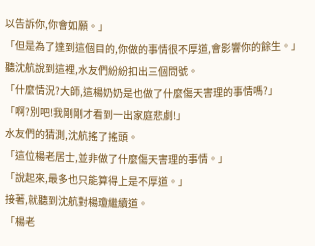以告訴你,你會如願。」
「但是為了達到這個目的,你做的事情很不厚道,會影響你的餘生。」
聽沈航說到這裡,水友們紛紛扣出三個問號。
「什麼情況?大師,這楊奶奶是也做了什麼傷天害理的事情嗎?」
「啊?別吧!我剛剛才看到一出家庭悲劇!」
水友們的猜測,沈航搖了搖頭。
「這位楊老居士,並非做了什麼傷天害理的事情。」
「說起來,最多也只能算得上是不厚道。」
接著,就聽到沈航對楊瓊繼續道。
「楊老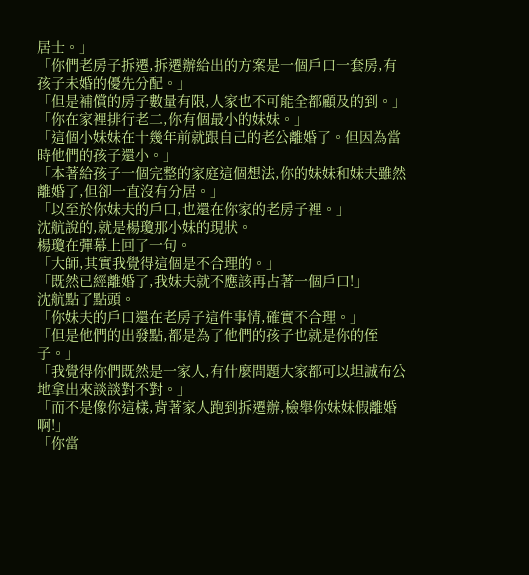居士。」
「你們老房子拆遷,拆遷辦給出的方案是一個戶口一套房,有孩子未婚的優先分配。」
「但是補償的房子數量有限,人家也不可能全都顧及的到。」
「你在家裡排行老二,你有個最小的妹妹。」
「這個小妹妹在十幾年前就跟自己的老公離婚了。但因為當時他們的孩子還小。」
「本著給孩子一個完整的家庭這個想法,你的妹妹和妹夫雖然離婚了,但卻一直沒有分居。」
「以至於你妹夫的戶口,也還在你家的老房子裡。」
沈航說的,就是楊瓊那小妹的現狀。
楊瓊在彈幕上回了一句。
「大師,其實我覺得這個是不合理的。」
「既然已經離婚了,我妹夫就不應該再占著一個戶口!」
沈航點了點頭。
「你妹夫的戶口還在老房子這件事情,確實不合理。」
「但是他們的出發點,都是為了他們的孩子也就是你的侄子。」
「我覺得你們既然是一家人,有什麼問題大家都可以坦誠布公地拿出來談談對不對。」
「而不是像你這樣,背著家人跑到拆遷辦,檢舉你妹妹假離婚啊!」
「你當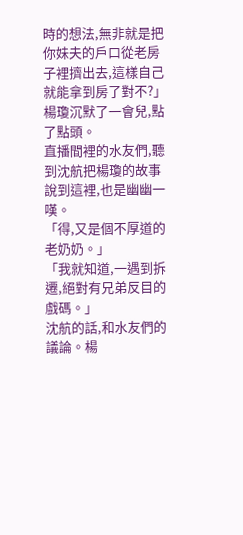時的想法,無非就是把你妹夫的戶口從老房子裡擠出去,這樣自己就能拿到房了對不?」
楊瓊沉默了一會兒,點了點頭。
直播間裡的水友們,聽到沈航把楊瓊的故事說到這裡,也是幽幽一嘆。
「得,又是個不厚道的老奶奶。」
「我就知道,一遇到拆遷,絕對有兄弟反目的戲碼。」
沈航的話,和水友們的議論。楊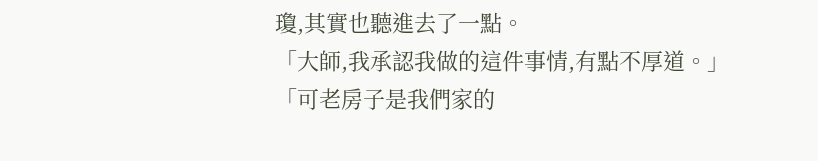瓊,其實也聽進去了一點。
「大師,我承認我做的這件事情,有點不厚道。」
「可老房子是我們家的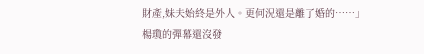財產,妹夫始終是外人。更何況還是離了婚的……」
楊瓊的彈幕還沒發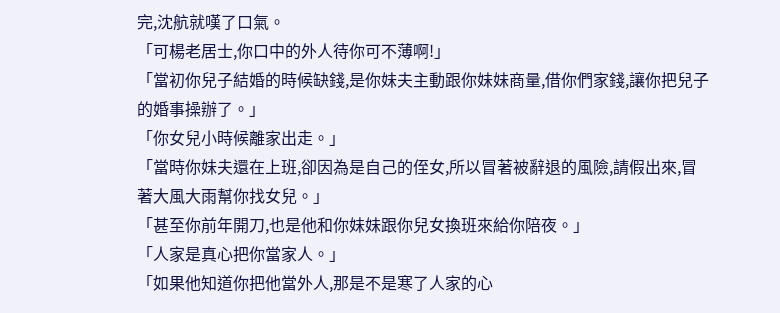完,沈航就嘆了口氣。
「可楊老居士,你口中的外人待你可不薄啊!」
「當初你兒子結婚的時候缺錢,是你妹夫主動跟你妹妹商量,借你們家錢,讓你把兒子的婚事操辦了。」
「你女兒小時候離家出走。」
「當時你妹夫還在上班,卻因為是自己的侄女,所以冒著被辭退的風險,請假出來,冒著大風大雨幫你找女兒。」
「甚至你前年開刀,也是他和你妹妹跟你兒女換班來給你陪夜。」
「人家是真心把你當家人。」
「如果他知道你把他當外人,那是不是寒了人家的心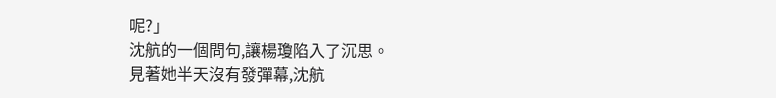呢?」
沈航的一個問句,讓楊瓊陷入了沉思。
見著她半天沒有發彈幕,沈航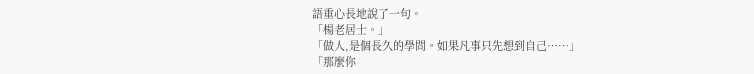語重心長地說了一句。
「楊老居士。」
「做人,是個長久的學問。如果凡事只先想到自己……」
「那麼你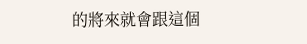的將來就會跟這個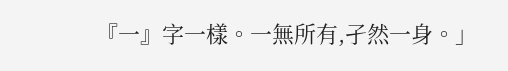『一』字一樣。一無所有,孑然一身。」